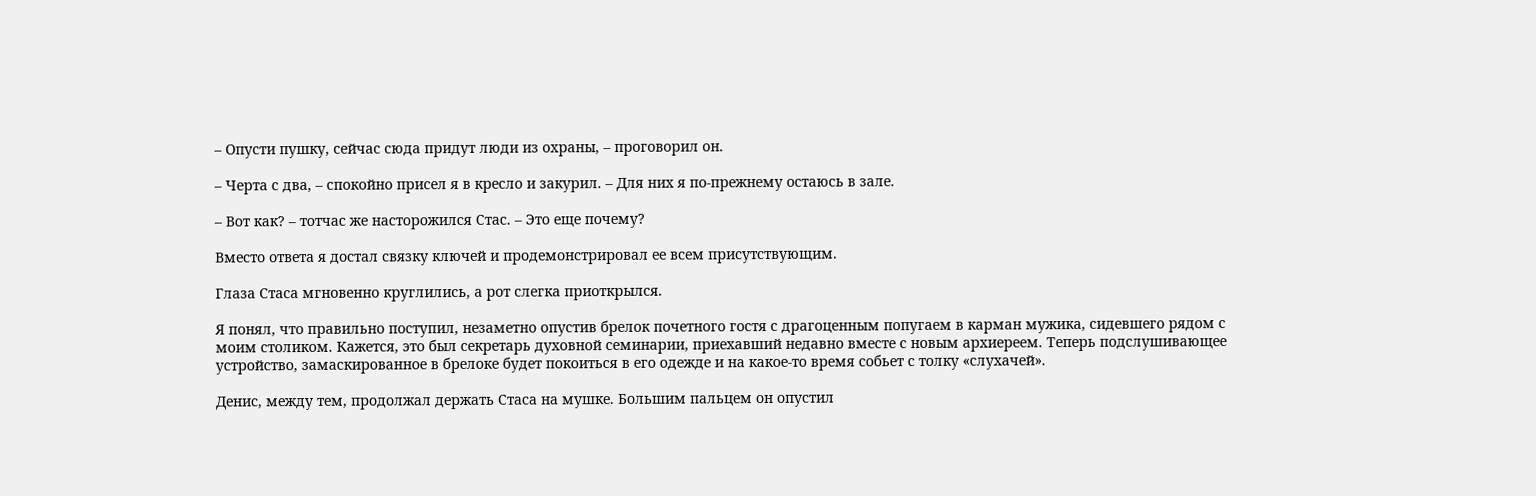– Опусти пушку, сейчас сюда придут люди из охраны, – проговорил он.

– Черта с два, – спокойно присел я в кресло и закурил. – Для них я по-прежнему остаюсь в зале.

– Вот как? – тотчас же насторожился Стас. – Это еще почему?

Вместо ответа я достал связку ключей и продемонстрировал ее всем присутствующим.

Глаза Стаса мгновенно круглились, а рот слегка приоткрылся.

Я понял, что правильно поступил, незаметно опустив брелок почетного гостя с драгоценным попугаем в карман мужика, сидевшего рядом с моим столиком. Кажется, это был секретарь духовной семинарии, приехавший недавно вместе с новым архиереем. Теперь подслушивающее устройство, замаскированное в брелоке будет покоиться в его одежде и на какое-то время собьет с толку «слухачей».

Денис, между тем, продолжал держать Стаса на мушке. Большим пальцем он опустил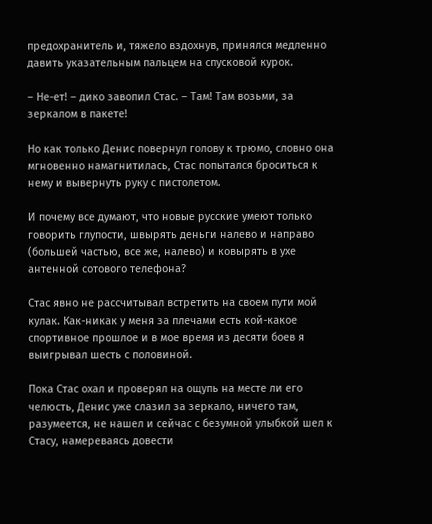предохранитель и, тяжело вздохнув, принялся медленно давить указательным пальцем на спусковой курок.

– Не-ет! – дико завопил Стас. – Там! Там возьми, за зеркалом в пакете!

Но как только Денис повернул голову к трюмо, словно она мгновенно намагнитилась, Стас попытался броситься к нему и вывернуть руку с пистолетом.

И почему все думают, что новые русские умеют только говорить глупости, швырять деньги налево и направо (большей частью, все же, налево) и ковырять в ухе антенной сотового телефона?

Стас явно не рассчитывал встретить на своем пути мой кулак. Как-никак у меня за плечами есть кой-какое спортивное прошлое и в мое время из десяти боев я выигрывал шесть с половиной.

Пока Стас охал и проверял на ощупь на месте ли его челюсть, Денис уже слазил за зеркало, ничего там, разумеется, не нашел и сейчас с безумной улыбкой шел к Стасу, намереваясь довести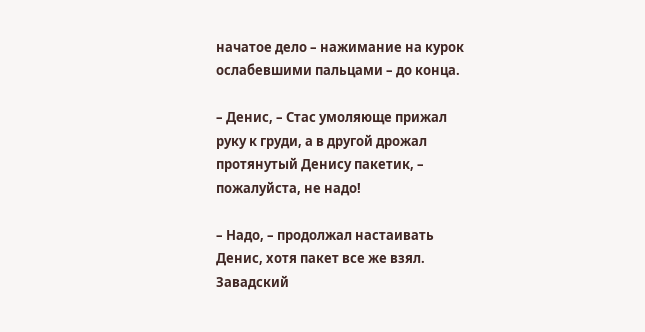начатое дело – нажимание на курок ослабевшими пальцами – до конца.

– Денис, – Стас умоляюще прижал руку к груди, а в другой дрожал протянутый Денису пакетик, – пожалуйста, не надо!

– Надо, – продолжал настаивать Денис, хотя пакет все же взял. Завадский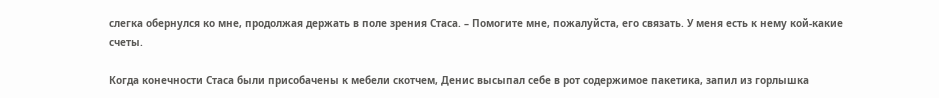слегка обернулся ко мне, продолжая держать в поле зрения Стаса. – Помогите мне, пожалуйста, его связать. У меня есть к нему кой-какие счеты.

Когда конечности Стаса были присобачены к мебели скотчем, Денис высыпал себе в рот содержимое пакетика, запил из горлышка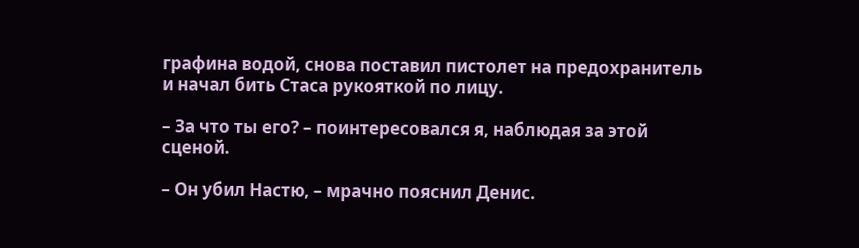графина водой, снова поставил пистолет на предохранитель и начал бить Стаса рукояткой по лицу.

– За что ты его? – поинтересовался я, наблюдая за этой сценой.

– Он убил Настю, – мрачно пояснил Денис.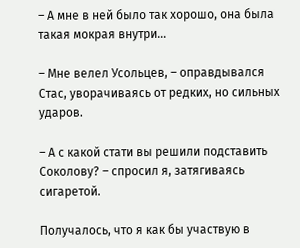– А мне в ней было так хорошо, она была такая мокрая внутри…

– Мне велел Усольцев, – оправдывался Стас, уворачиваясь от редких, но сильных ударов.

– А с какой стати вы решили подставить Соколову? – спросил я, затягиваясь сигаретой.

Получалось, что я как бы участвую в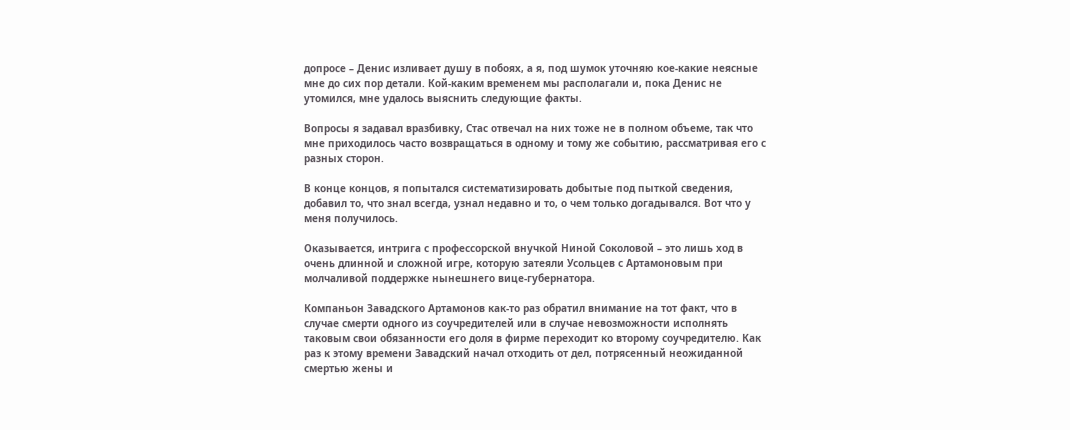допросе – Денис изливает душу в побоях, а я, под шумок уточняю кое-какие неясные мне до сих пор детали. Кой-каким временем мы располагали и, пока Денис не утомился, мне удалось выяснить следующие факты.

Вопросы я задавал вразбивку, Стас отвечал на них тоже не в полном объеме, так что мне приходилось часто возвращаться в одному и тому же событию, рассматривая его с разных сторон.

В конце концов, я попытался систематизировать добытые под пыткой сведения, добавил то, что знал всегда, узнал недавно и то, о чем только догадывался. Вот что у меня получилось.

Оказывается, интрига с профессорской внучкой Ниной Соколовой – это лишь ход в очень длинной и сложной игре, которую затеяли Усольцев с Артамоновым при молчаливой поддержке нынешнего вице-губернатора.

Компаньон Завадского Артамонов как-то раз обратил внимание на тот факт, что в случае смерти одного из соучредителей или в случае невозможности исполнять таковым свои обязанности его доля в фирме переходит ко второму соучредителю. Как раз к этому времени Завадский начал отходить от дел, потрясенный неожиданной смертью жены и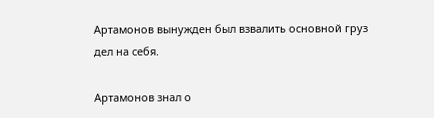Артамонов вынужден был взвалить основной груз дел на себя.

Артамонов знал о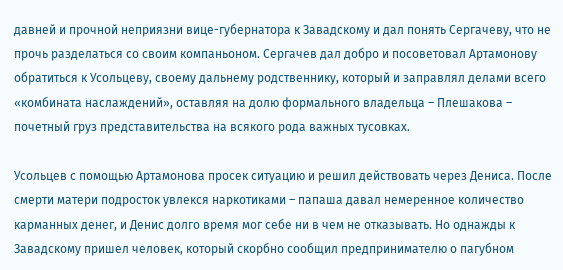давней и прочной неприязни вице-губернатора к Завадскому и дал понять Сергачеву, что не прочь разделаться со своим компаньоном. Сергачев дал добро и посоветовал Артамонову обратиться к Усольцеву, своему дальнему родственнику, который и заправлял делами всего «комбината наслаждений», оставляя на долю формального владельца – Плешакова – почетный груз представительства на всякого рода важных тусовках.

Усольцев с помощью Артамонова просек ситуацию и решил действовать через Дениса. После смерти матери подросток увлекся наркотиками – папаша давал немеренное количество карманных денег, и Денис долго время мог себе ни в чем не отказывать. Но однажды к Завадскому пришел человек, который скорбно сообщил предпринимателю о пагубном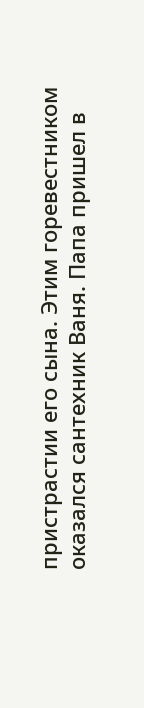пристрастии его сына. Этим горевестником оказался сантехник Ваня. Папа пришел в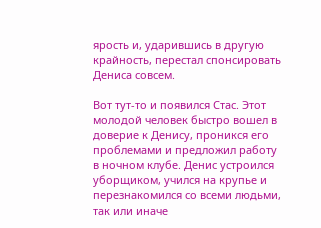ярость и, ударившись в другую крайность, перестал спонсировать Дениса совсем.

Вот тут-то и появился Стас. Этот молодой человек быстро вошел в доверие к Денису, проникся его проблемами и предложил работу в ночном клубе. Денис устроился уборщиком, учился на крупье и перезнакомился со всеми людьми, так или иначе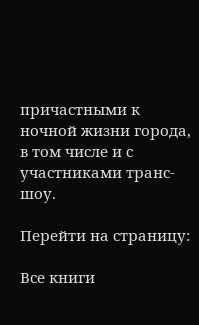причастными к ночной жизни города, в том числе и с участниками транс-шоу.

Перейти на страницу:

Все книги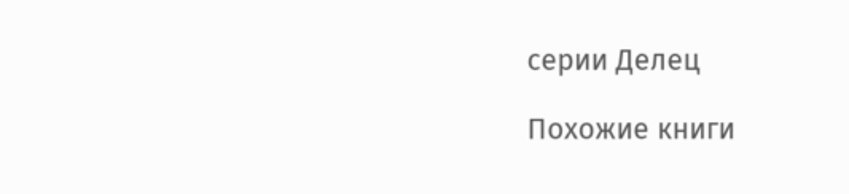серии Делец

Похожие книги